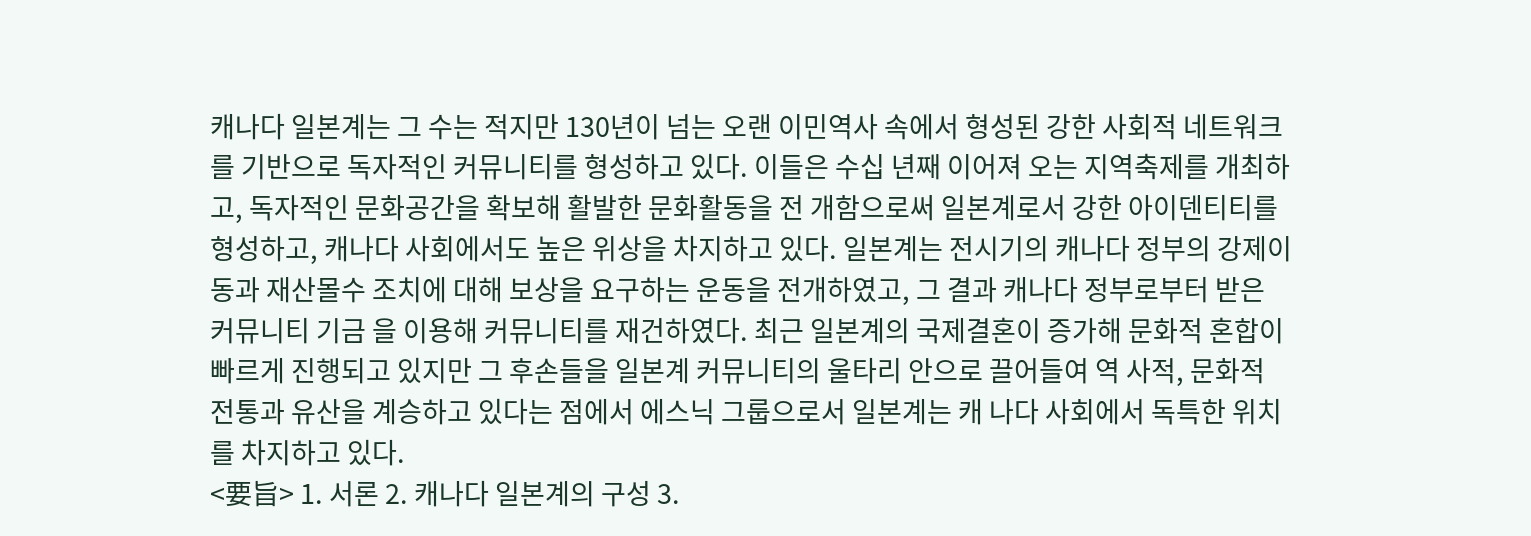캐나다 일본계는 그 수는 적지만 130년이 넘는 오랜 이민역사 속에서 형성된 강한 사회적 네트워크를 기반으로 독자적인 커뮤니티를 형성하고 있다. 이들은 수십 년째 이어져 오는 지역축제를 개최하고, 독자적인 문화공간을 확보해 활발한 문화활동을 전 개함으로써 일본계로서 강한 아이덴티티를 형성하고, 캐나다 사회에서도 높은 위상을 차지하고 있다. 일본계는 전시기의 캐나다 정부의 강제이동과 재산몰수 조치에 대해 보상을 요구하는 운동을 전개하였고, 그 결과 캐나다 정부로부터 받은 커뮤니티 기금 을 이용해 커뮤니티를 재건하였다. 최근 일본계의 국제결혼이 증가해 문화적 혼합이 빠르게 진행되고 있지만 그 후손들을 일본계 커뮤니티의 울타리 안으로 끌어들여 역 사적, 문화적 전통과 유산을 계승하고 있다는 점에서 에스닉 그룹으로서 일본계는 캐 나다 사회에서 독특한 위치를 차지하고 있다.
<要旨> 1. 서론 2. 캐나다 일본계의 구성 3.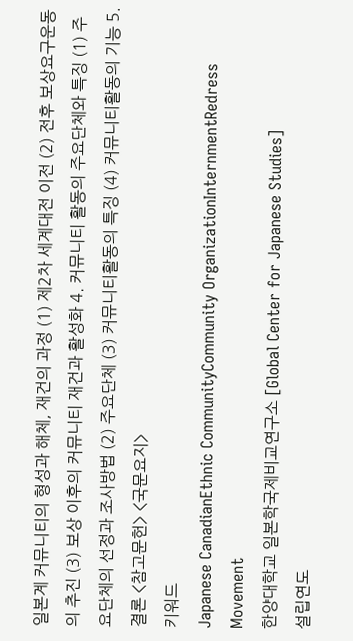일본계 커뮤니티의 형성과 해체, 재건의 과정 (1) 제2차 세계대전 이전 (2) 전후 보상요구운동의 추진 (3) 보상 이후의 커뮤니티 재건과 활성화 4. 커뮤니티 활동의 주요단체와 특징 (1) 주요단체의 선정과 조사방법 (2) 주요단체 (3) 커뮤니티활동의 특징 (4) 커뮤니티활동의 기능 5. 결론 <참고문헌> <국문요지>
키워드
Japanese CanadianEthnic CommunityCommunity OrganizationInternmentRedress Movement
한양대학교 일본학국제비교연구소 [Global Center for Japanese Studies]
설립연도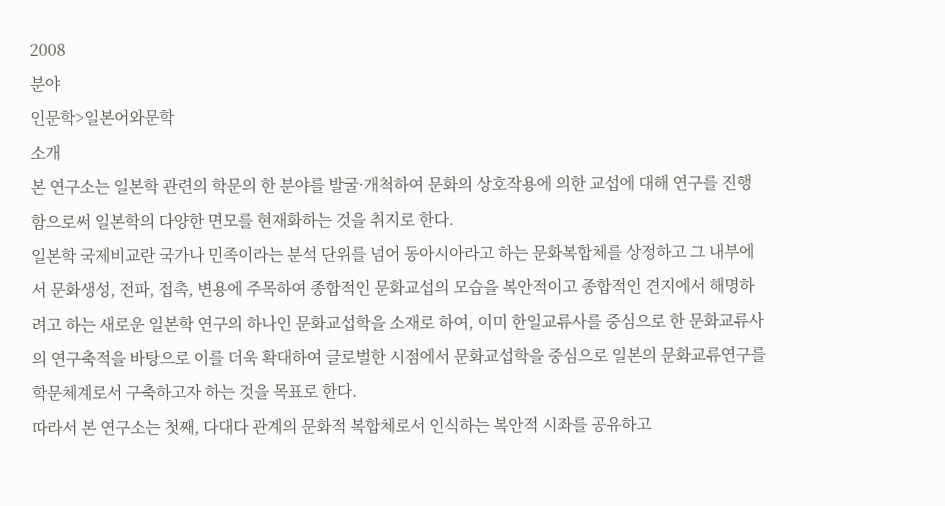2008
분야
인문학>일본어와문학
소개
본 연구소는 일본학 관련의 학문의 한 분야를 발굴·개척하여 문화의 상호작용에 의한 교섭에 대해 연구를 진행함으로써 일본학의 다양한 면모를 현재화하는 것을 취지로 한다.
일본학 국제비교란 국가나 민족이라는 분석 단위를 넘어 동아시아라고 하는 문화복합체를 상정하고 그 내부에서 문화생성, 전파, 접촉, 변용에 주목하여 종합적인 문화교섭의 모습을 복안적이고 종합적인 견지에서 해명하려고 하는 새로운 일본학 연구의 하나인 문화교섭학을 소재로 하여, 이미 한일교류사를 중심으로 한 문화교류사의 연구축적을 바탕으로 이를 더욱 확대하여 글로벌한 시점에서 문화교섭학을 중심으로 일본의 문화교류연구를 학문체계로서 구축하고자 하는 것을 목표로 한다.
따라서 본 연구소는 첫째, 다대다 관계의 문화적 복합체로서 인식하는 복안적 시좌를 공유하고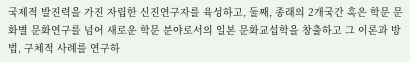국제적 발진력을 가진 자립한 신진연구자를 육성하고, 둘째, 종래의 2개국간 혹은 학문 문화별 문화연구를 넘어 새로운 학문 분야로서의 일본 문화교섭학을 창출하고 그 이론과 방법, 구체적 사례를 연구하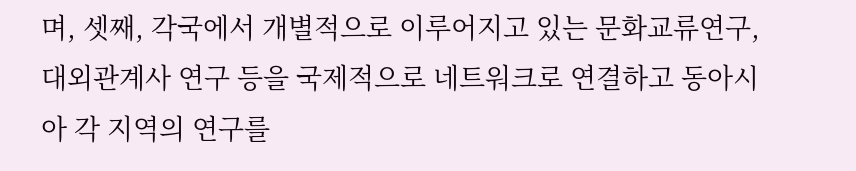며, 셋째, 각국에서 개별적으로 이루어지고 있는 문화교류연구, 대외관계사 연구 등을 국제적으로 네트워크로 연결하고 동아시아 각 지역의 연구를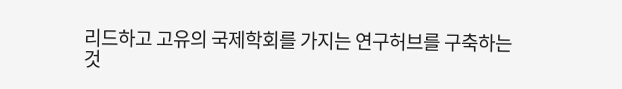리드하고 고유의 국제학회를 가지는 연구허브를 구축하는 것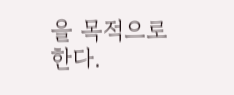을 목적으로 한다.